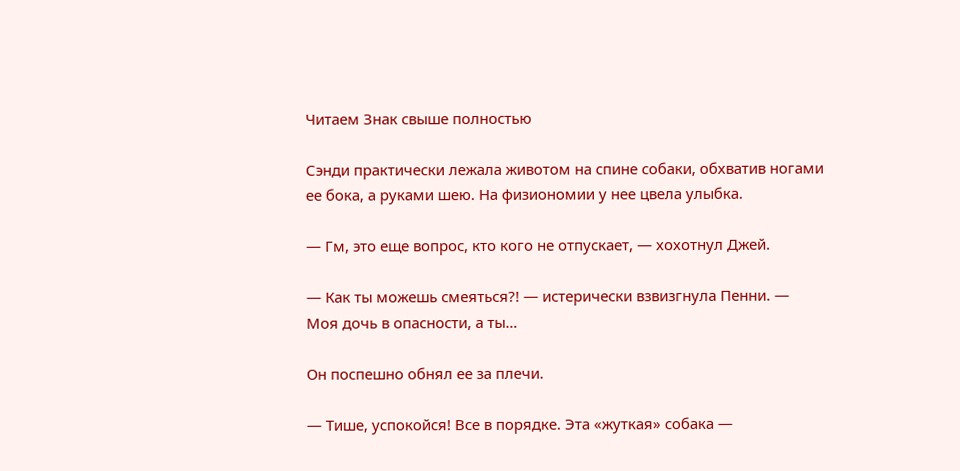Читаем Знак свыше полностью

Сэнди практически лежала животом на спине собаки, обхватив ногами ее бока, а руками шею. На физиономии у нее цвела улыбка.

— Гм, это еще вопрос, кто кого не отпускает, — хохотнул Джей.

— Как ты можешь смеяться?! — истерически взвизгнула Пенни. — Моя дочь в опасности, а ты…

Он поспешно обнял ее за плечи.

— Тише, успокойся! Все в порядке. Эта «жуткая» собака —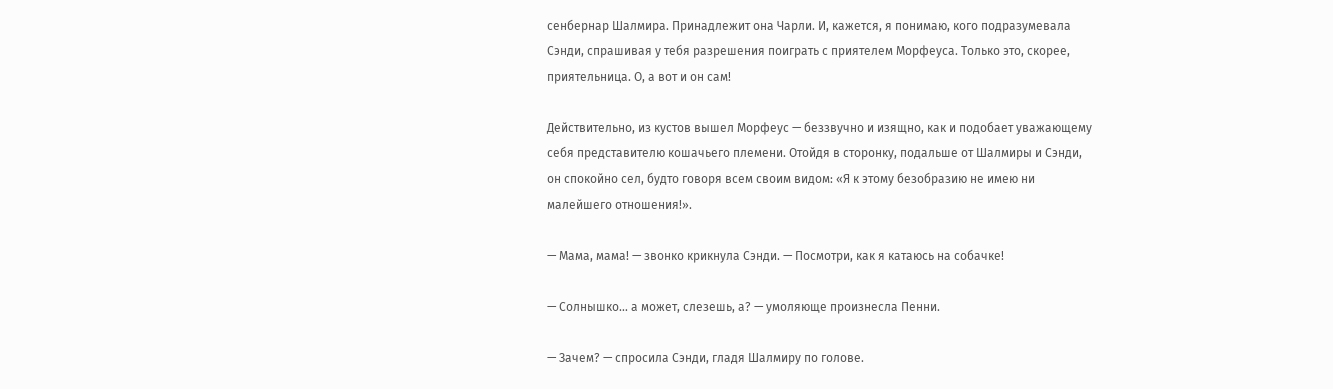сенбернар Шалмира. Принадлежит она Чарли. И, кажется, я понимаю, кого подразумевала Сэнди, спрашивая у тебя разрешения поиграть с приятелем Морфеуса. Только это, скорее, приятельница. О, а вот и он сам!

Действительно, из кустов вышел Морфеус — беззвучно и изящно, как и подобает уважающему себя представителю кошачьего племени. Отойдя в сторонку, подальше от Шалмиры и Сэнди, он спокойно сел, будто говоря всем своим видом: «Я к этому безобразию не имею ни малейшего отношения!».

— Мама, мама! — звонко крикнула Сэнди. — Посмотри, как я катаюсь на собачке!

— Солнышко… а может, слезешь, а? — умоляюще произнесла Пенни.

— Зачем? — спросила Сэнди, гладя Шалмиру по голове.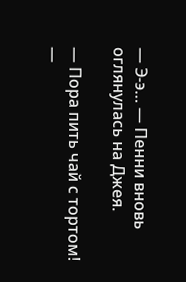— Э-э… — Пенни вновь оглянулась на Джея.

— Пора пить чай с тортом! —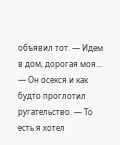объявил тот. — Идем в дом, дорогая моя… — Он осекся и как будто проглотил ругательство. — То есть я хотел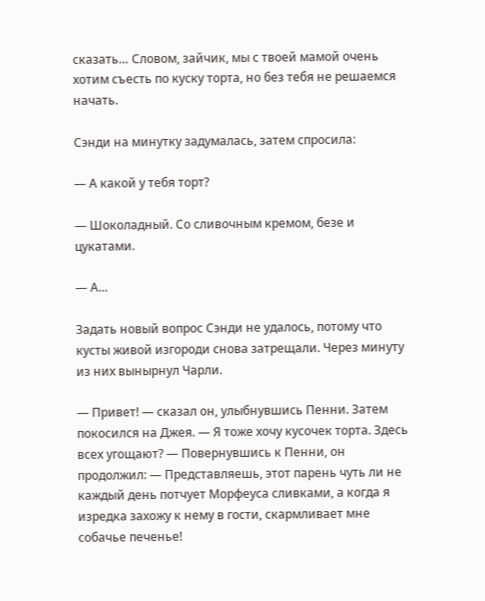сказать… Словом, зайчик, мы с твоей мамой очень хотим съесть по куску торта, но без тебя не решаемся начать.

Сэнди на минутку задумалась, затем спросила:

— А какой у тебя торт?

— Шоколадный. Со сливочным кремом, безе и цукатами.

— А…

Задать новый вопрос Сэнди не удалось, потому что кусты живой изгороди снова затрещали. Через минуту из них вынырнул Чарли.

— Привет! — сказал он, улыбнувшись Пенни. Затем покосился на Джея. — Я тоже хочу кусочек торта. Здесь всех угощают? — Повернувшись к Пенни, он продолжил: — Представляешь, этот парень чуть ли не каждый день потчует Морфеуса сливками, а когда я изредка захожу к нему в гости, скармливает мне собачье печенье!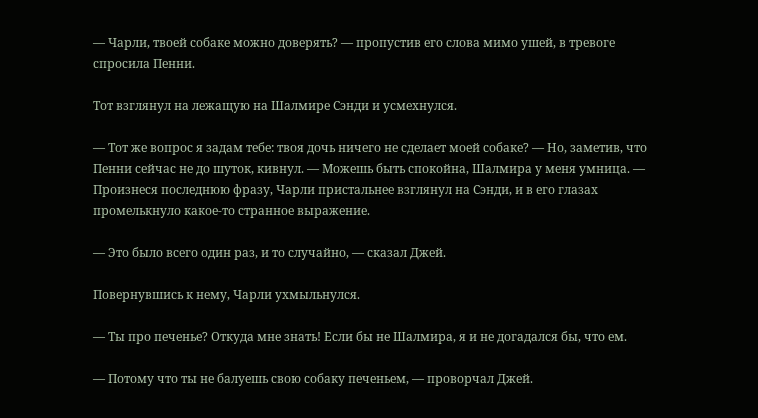— Чарли, твоей собаке можно доверять? — пропустив его слова мимо ушей, в тревоге спросила Пенни.

Тот взглянул на лежащую на Шалмире Сэнди и усмехнулся.

— Тот же вопрос я задам тебе: твоя дочь ничего не сделает моей собаке? — Но, заметив, что Пенни сейчас не до шуток, кивнул. — Можешь быть спокойна, Шалмира у меня умница. — Произнеся последнюю фразу, Чарли пристальнее взглянул на Сэнди, и в его глазах промелькнуло какое-то странное выражение.

— Это было всего один раз, и то случайно, — сказал Джей.

Повернувшись к нему, Чарли ухмыльнулся.

— Ты про печенье? Откуда мне знать! Если бы не Шалмира, я и не догадался бы, что ем.

— Потому что ты не балуешь свою собаку печеньем, — проворчал Джей.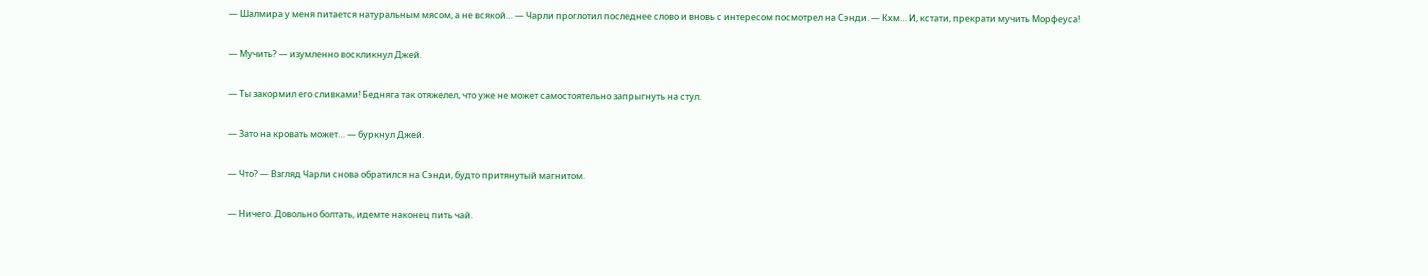— Шалмира у меня питается натуральным мясом, а не всякой… — Чарли проглотил последнее слово и вновь с интересом посмотрел на Сэнди. — Кхм… И, кстати, прекрати мучить Морфеуса!

— Мучить? — изумленно воскликнул Джей.

— Ты закормил его сливками! Бедняга так отяжелел, что уже не может самостоятельно запрыгнуть на стул.

— Зато на кровать может… — буркнул Джей.

— Что? — Взгляд Чарли снова обратился на Сэнди, будто притянутый магнитом.

— Ничего. Довольно болтать, идемте наконец пить чай.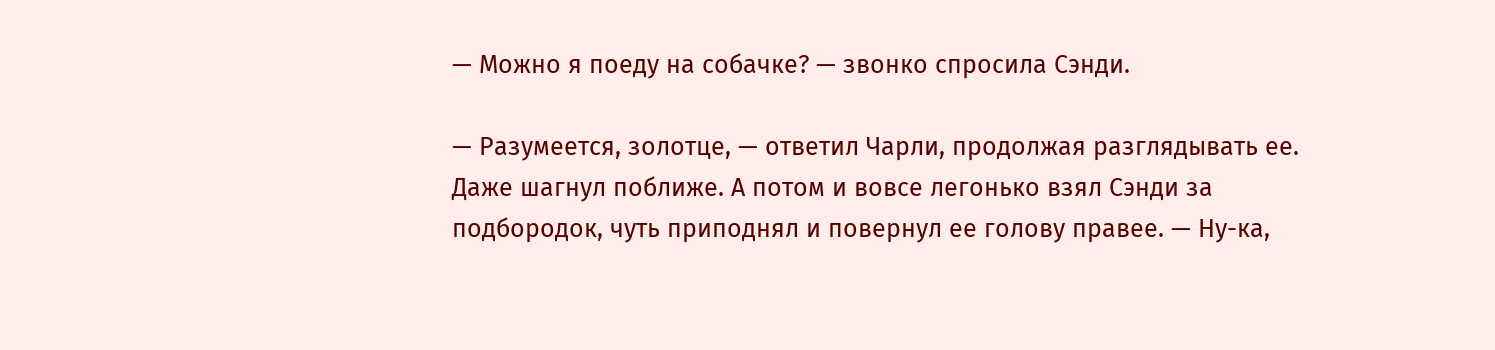— Можно я поеду на собачке? — звонко спросила Сэнди.

— Разумеется, золотце, — ответил Чарли, продолжая разглядывать ее. Даже шагнул поближе. А потом и вовсе легонько взял Сэнди за подбородок, чуть приподнял и повернул ее голову правее. — Ну-ка,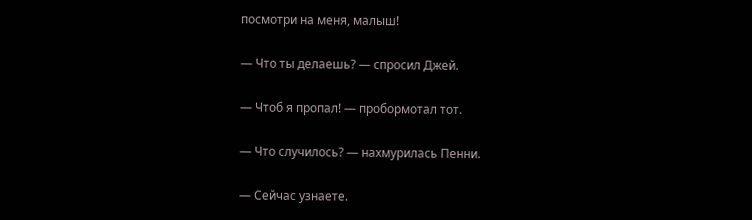посмотри на меня, малыш!

— Что ты делаешь? — спросил Джей.

— Чтоб я пропал! — пробормотал тот.

— Что случилось? — нахмурилась Пенни.

— Сейчас узнаете.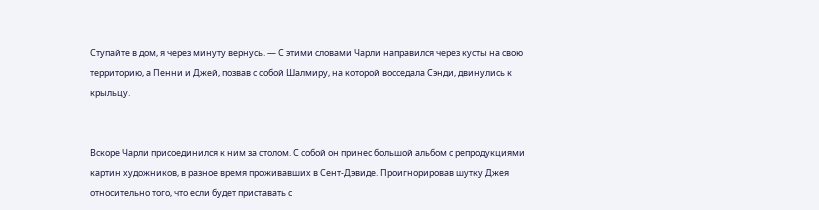Ступайте в дом, я через минуту вернусь. — С этими словами Чарли направился через кусты на свою территорию, а Пенни и Джей, позвав с собой Шалмиру, на которой восседала Сэнди, двинулись к крыльцу.


Вскоре Чарли присоединился к ним за столом. С собой он принес большой альбом с репродукциями картин художников, в разное время проживавших в Сент-Дэвиде. Проигнорировав шутку Джея относительно того, что если будет приставать с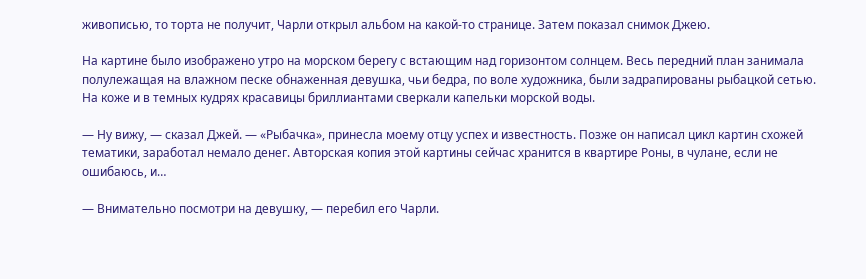живописью, то торта не получит, Чарли открыл альбом на какой-то странице. Затем показал снимок Джею.

На картине было изображено утро на морском берегу с встающим над горизонтом солнцем. Весь передний план занимала полулежащая на влажном песке обнаженная девушка, чьи бедра, по воле художника, были задрапированы рыбацкой сетью. На коже и в темных кудрях красавицы бриллиантами сверкали капельки морской воды.

— Ну вижу, — сказал Джей. — «Рыбачка», принесла моему отцу успех и известность. Позже он написал цикл картин схожей тематики, заработал немало денег. Авторская копия этой картины сейчас хранится в квартире Роны, в чулане, если не ошибаюсь, и…

— Внимательно посмотри на девушку, — перебил его Чарли.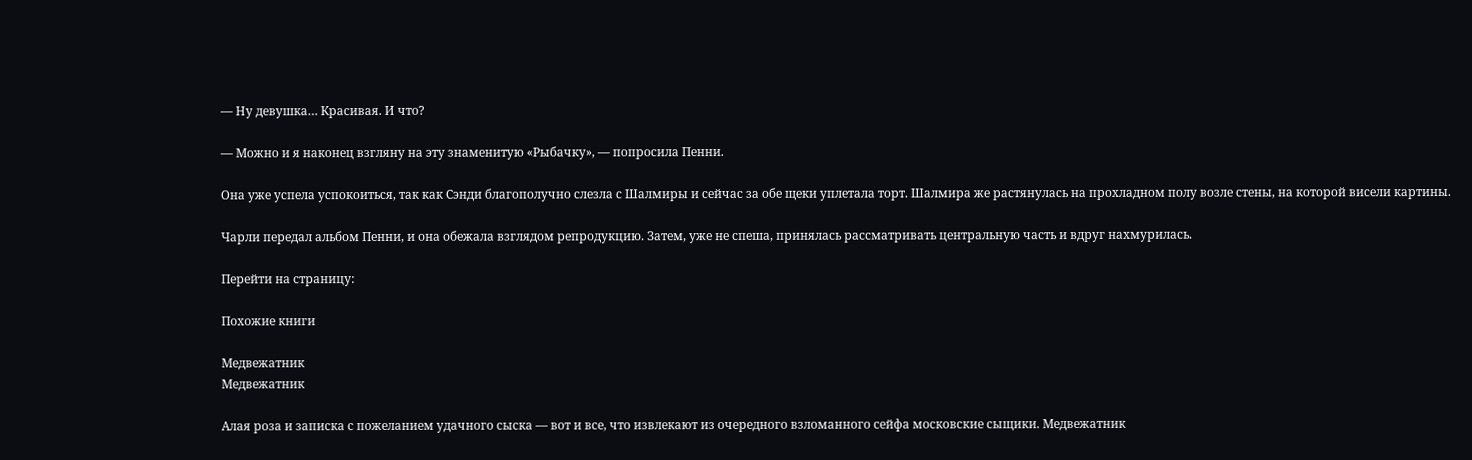— Ну девушка… Красивая. И что?

— Можно и я наконец взгляну на эту знаменитую «Рыбачку», — попросила Пенни.

Она уже успела успокоиться, так как Сэнди благополучно слезла с Шалмиры и сейчас за обе щеки уплетала торт. Шалмира же растянулась на прохладном полу возле стены, на которой висели картины.

Чарли передал альбом Пенни, и она обежала взглядом репродукцию. Затем, уже не спеша, принялась рассматривать центральную часть и вдруг нахмурилась.

Перейти на страницу:

Похожие книги

Медвежатник
Медвежатник

Алая роза и записка с пожеланием удачного сыска — вот и все, что извлекают из очередного взломанного сейфа московские сыщики. Медвежатник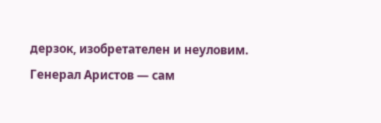дерзок, изобретателен и неуловим. Генерал Аристов — сам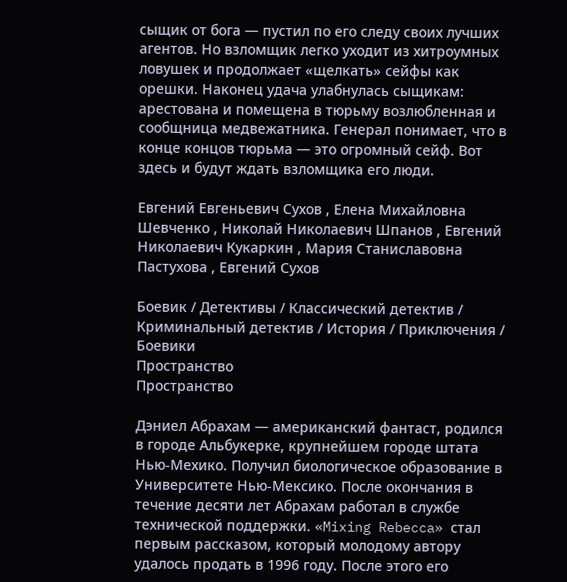сыщик от бога — пустил по его следу своих лучших агентов. Но взломщик легко уходит из хитроумных ловушек и продолжает «щелкать» сейфы как орешки. Наконец удача улабнулась сыщикам: арестована и помещена в тюрьму возлюбленная и сообщница медвежатника. Генерал понимает, что в конце концов тюрьма — это огромный сейф. Вот здесь и будут ждать взломщика его люди.

Евгений Евгеньевич Сухов , Елена Михайловна Шевченко , Николай Николаевич Шпанов , Евгений Николаевич Кукаркин , Мария Станиславовна Пастухова , Евгений Сухов

Боевик / Детективы / Классический детектив / Криминальный детектив / История / Приключения / Боевики
Пространство
Пространство

Дэниел Абрахам — американский фантаст, родился в городе Альбукерке, крупнейшем городе штата Нью-Мехико. Получил биологическое образование в Университете Нью-Мексико. После окончания в течение десяти лет Абрахам работал в службе технической поддержки. «Mixing Rebecca» стал первым рассказом, который молодому автору удалось продать в 1996 году. После этого его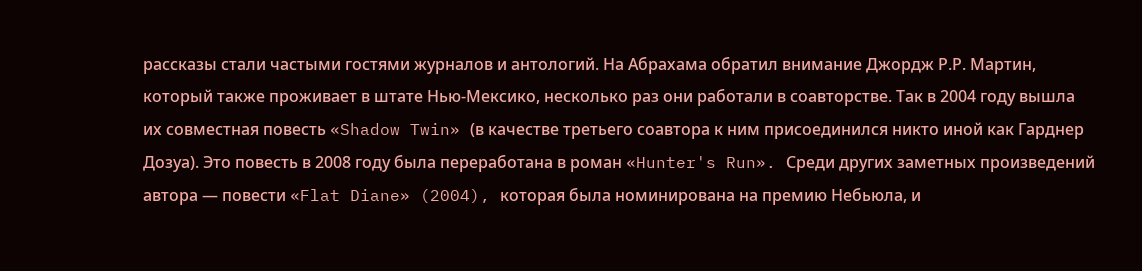рассказы стали частыми гостями журналов и антологий. На Абрахама обратил внимание Джордж Р.Р. Мартин, который также проживает в штате Нью-Мексико, несколько раз они работали в соавторстве. Так в 2004 году вышла их совместная повесть «Shadow Twin» (в качестве третьего соавтора к ним присоединился никто иной как Гарднер Дозуа). Это повесть в 2008 году была переработана в роман «Hunter's Run». Среди других заметных произведений автора — повести «Flat Diane» (2004), которая была номинирована на премию Небьюла, и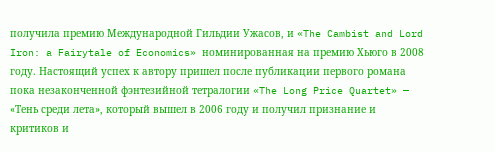получила премию Международной Гильдии Ужасов, и «The Cambist and Lord Iron: a Fairytale of Economics» номинированная на премию Хьюго в 2008 году. Настоящий успех к автору пришел после публикации первого романа пока незаконченной фэнтезийной тетралогии «The Long Price Quartet» — «Тень среди лета», который вышел в 2006 году и получил признание и критиков и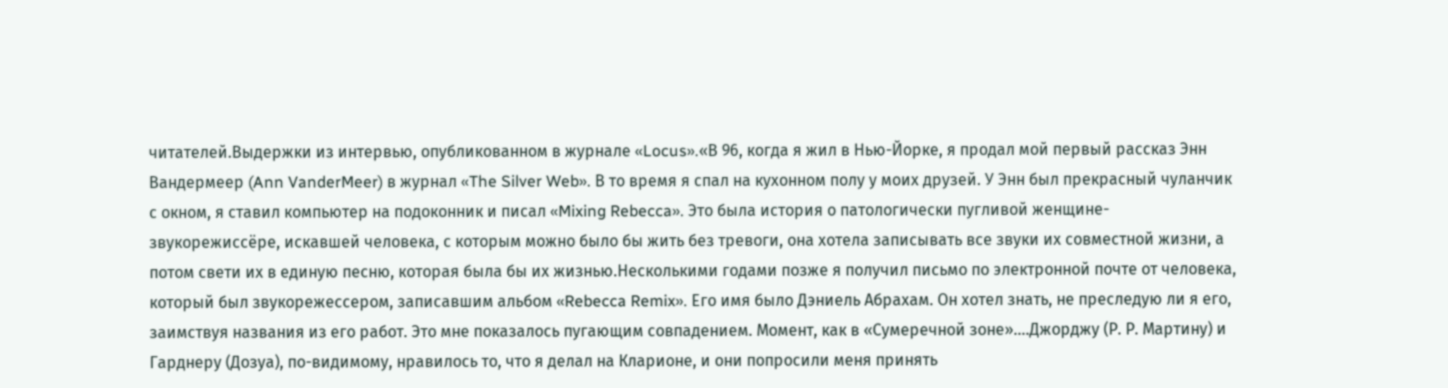читателей.Выдержки из интервью, опубликованном в журнале «Locus».«В 96, когда я жил в Нью-Йорке, я продал мой первый рассказ Энн Вандермеер (Ann VanderMeer) в журнал «The Silver Web». В то время я спал на кухонном полу у моих друзей. У Энн был прекрасный чуланчик с окном, я ставил компьютер на подоконник и писал «Mixing Rebecca». Это была история о патологически пугливой женщине-звукорежиссёре, искавшей человека, с которым можно было бы жить без тревоги, она хотела записывать все звуки их совместной жизни, а потом свети их в единую песню, которая была бы их жизнью.Несколькими годами позже я получил письмо по электронной почте от человека, который был звукорежессером, записавшим альбом «Rebecca Remix». Его имя было Дэниель Абрахам. Он хотел знать, не преследую ли я его, заимствуя названия из его работ. Это мне показалось пугающим совпадением. Момент, как в «Сумеречной зоне»....Джорджу (Р. Р. Мартину) и Гарднеру (Дозуа), по-видимому, нравилось то, что я делал на Кларионе, и они попросили меня принять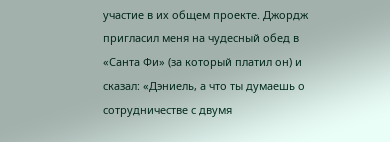участие в их общем проекте. Джордж пригласил меня на чудесный обед в «Санта Фи» (за который платил он) и сказал: «Дэниель, а что ты думаешь о сотрудничестве с двумя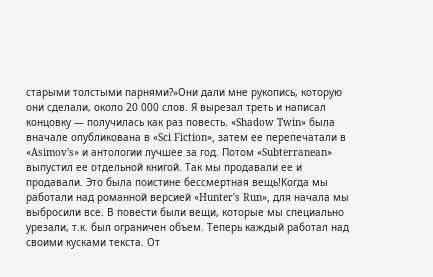старыми толстыми парнями?»Они дали мне рукопись, которую они сделали, около 20 000 слов. Я вырезал треть и написал концовку — получилась как раз повесть. «Shadow Twin» была вначале опубликована в «Sci Fiction», затем ее перепечатали в «Asimov's» и антологии лучшее за год. Потом «Subterranean» выпустил ее отдельной книгой. Так мы продавали ее и продавали. Это была поистине бессмертная вещь!Когда мы работали над романной версией «Hunter's Run», для начала мы выбросили все. В повести были вещи, которые мы специально урезали, т.к. был ограничен объем. Теперь каждый работал над своими кусками текста. От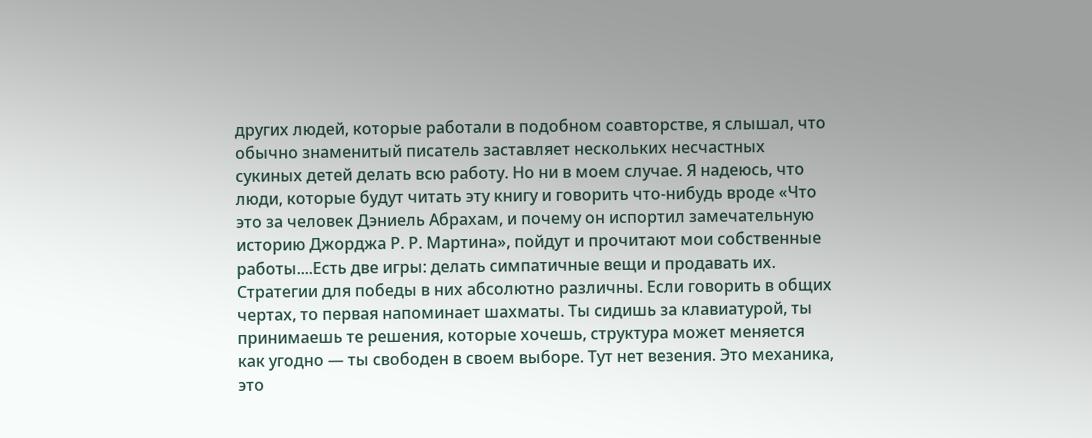других людей, которые работали в подобном соавторстве, я слышал, что обычно знаменитый писатель заставляет нескольких несчастных сукиных детей делать всю работу. Но ни в моем случае. Я надеюсь, что люди, которые будут читать эту книгу и говорить что-нибудь вроде «Что это за человек Дэниель Абрахам, и почему он испортил замечательную историю Джорджа Р. Р. Мартина», пойдут и прочитают мои собственные работы....Есть две игры: делать симпатичные вещи и продавать их. Стратегии для победы в них абсолютно различны. Если говорить в общих чертах, то первая напоминает шахматы. Ты сидишь за клавиатурой, ты принимаешь те решения, которые хочешь, структура может меняется как угодно — ты свободен в своем выборе. Тут нет везения. Это механика, это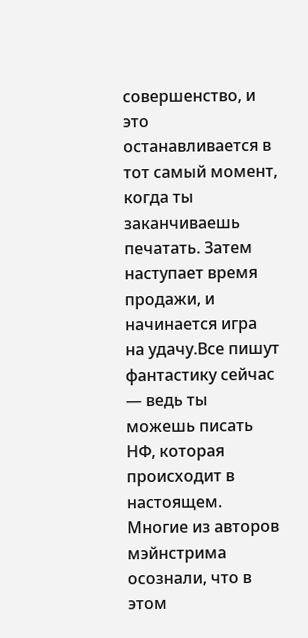совершенство, и это останавливается в тот самый момент, когда ты заканчиваешь печатать. Затем наступает время продажи, и начинается игра на удачу.Все пишут фантастику сейчас — ведь ты можешь писать НФ, которая происходит в настоящем. Многие из авторов мэйнстрима осознали, что в этом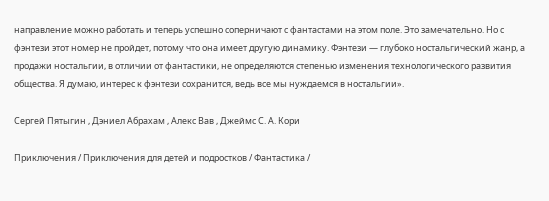направление можно работать и теперь успешно соперничают с фантастами на этом поле. Это замечательно. Но с фэнтези этот номер не пройдет, потому что она имеет другую динамику. Фэнтези — глубоко ностальгический жанр, а продажи ностальгии, в отличии от фантастики, не определяются степенью изменения технологического развития общества. Я думаю, интерес к фэнтези сохранится, ведь все мы нуждаемся в ностальгии».

Сергей Пятыгин , Дэниел Абрахам , Алекс Вав , Джеймс С. А. Кори

Приключения / Приключения для детей и подростков / Фантастика /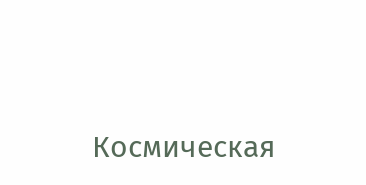Космическая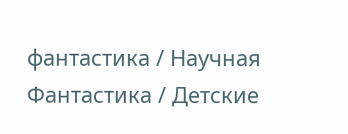фантастика / Научная Фантастика / Детские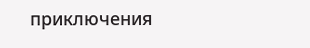приключения